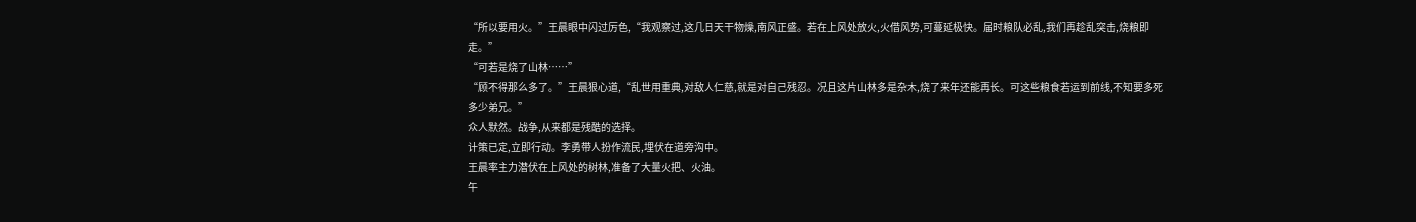“所以要用火。”王晨眼中闪过厉色,“我观察过,这几日天干物燥,南风正盛。若在上风处放火,火借风势,可蔓延极快。届时粮队必乱,我们再趁乱突击,烧粮即走。”
“可若是烧了山林……”
“顾不得那么多了。”王晨狠心道,“乱世用重典,对敌人仁慈,就是对自己残忍。况且这片山林多是杂木,烧了来年还能再长。可这些粮食若运到前线,不知要多死多少弟兄。”
众人默然。战争,从来都是残酷的选择。
计策已定,立即行动。李勇带人扮作流民,埋伏在道旁沟中。
王晨率主力潜伏在上风处的树林,准备了大量火把、火油。
午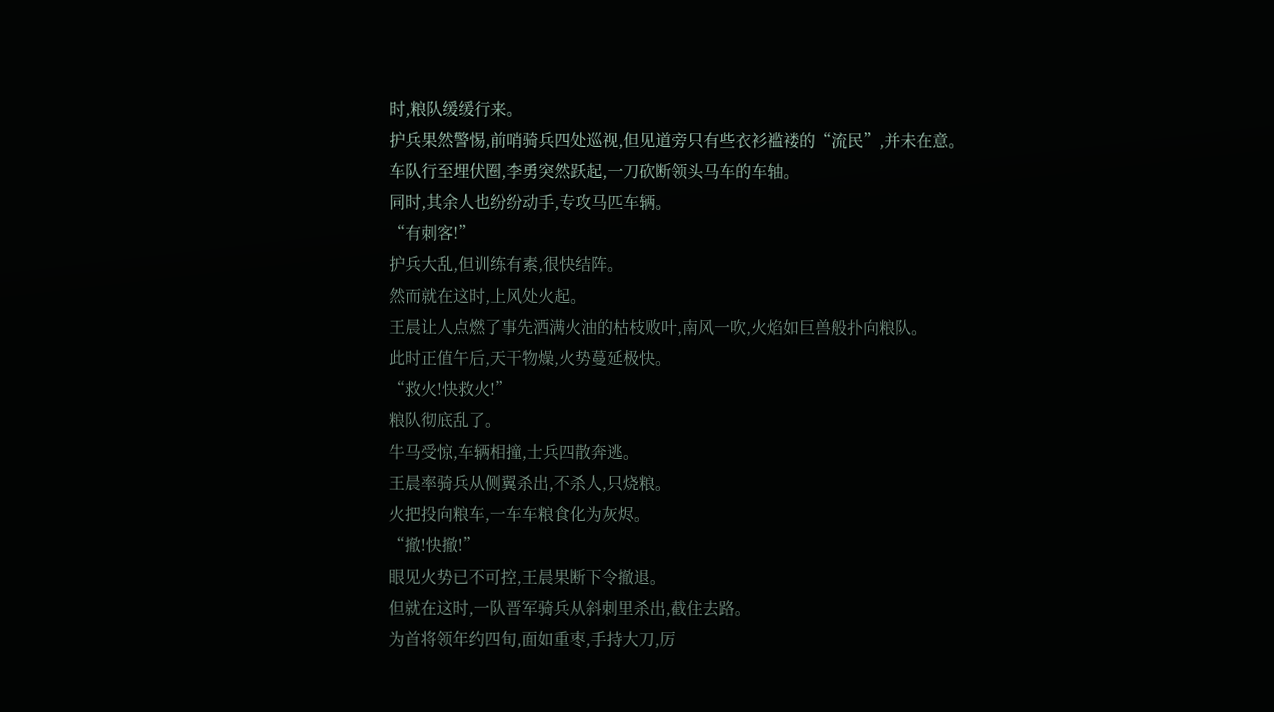时,粮队缓缓行来。
护兵果然警惕,前哨骑兵四处巡视,但见道旁只有些衣衫褴褛的“流民”,并未在意。
车队行至埋伏圈,李勇突然跃起,一刀砍断领头马车的车轴。
同时,其余人也纷纷动手,专攻马匹车辆。
“有刺客!”
护兵大乱,但训练有素,很快结阵。
然而就在这时,上风处火起。
王晨让人点燃了事先洒满火油的枯枝败叶,南风一吹,火焰如巨兽般扑向粮队。
此时正值午后,天干物燥,火势蔓延极快。
“救火!快救火!”
粮队彻底乱了。
牛马受惊,车辆相撞,士兵四散奔逃。
王晨率骑兵从侧翼杀出,不杀人,只烧粮。
火把投向粮车,一车车粮食化为灰烬。
“撤!快撤!”
眼见火势已不可控,王晨果断下令撤退。
但就在这时,一队晋军骑兵从斜刺里杀出,截住去路。
为首将领年约四旬,面如重枣,手持大刀,厉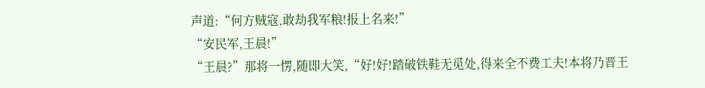声道:“何方贼寇,敢劫我军粮!报上名来!”
“安民军,王晨!”
“王晨?”那将一愣,随即大笑,“好!好!踏破铁鞋无觅处,得来全不费工夫!本将乃晋王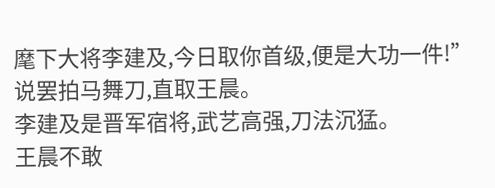麾下大将李建及,今日取你首级,便是大功一件!”
说罢拍马舞刀,直取王晨。
李建及是晋军宿将,武艺高强,刀法沉猛。
王晨不敢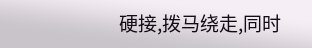硬接,拨马绕走,同时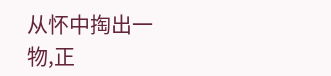从怀中掏出一物,正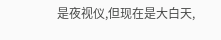是夜视仪,但现在是大白天,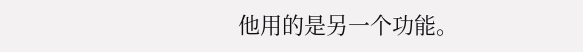他用的是另一个功能。